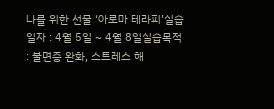나를 위한 선물 ‘아로마 테라피’실습일자 : 4월 5일 ~ 4월 8일실습목적 : 불면증 완화, 스트레스 해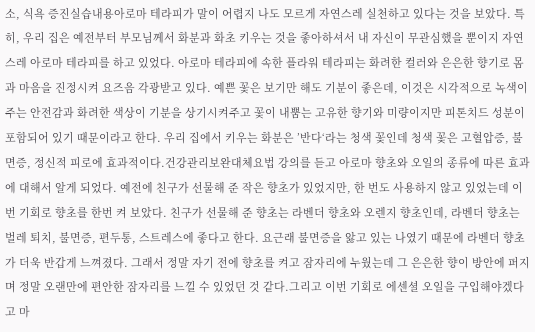소, 식욕 증진실습내용아로마 테라피가 말이 어렵지 나도 모르게 자연스레 실천하고 있다는 것을 보았다. 특히, 우리 집은 예전부터 부모님께서 화분과 화초 키우는 것을 좋아하셔서 내 자신이 무관심했을 뿐이지 자연스레 아로마 테라피를 하고 있었다. 아로마 테라피에 속한 플라워 테라피는 화려한 컬러와 은은한 향기로 몸과 마음을 진정시켜 요즈음 각광받고 있다. 예쁜 꽃은 보기만 해도 기분이 좋은데, 이것은 시각적으로 녹색이 주는 안전감과 화려한 색상이 기분을 상기시켜주고 꽃이 내뿜는 고유한 향기와 미량이지만 피톤치드 성분이 포함되어 있기 때문이라고 한다. 우리 집에서 키우는 화분은 ’반다‘라는 청색 꽃인데 청색 꽃은 고혈압증, 불면증, 정신적 피로에 효과적이다.건강관리보완대체요법 강의를 듣고 아로마 향초와 오일의 종류에 따른 효과에 대해서 알게 되었다. 예전에 친구가 선물해 준 작은 향초가 있었지만, 한 번도 사용하지 않고 있었는데 이번 기회로 향초를 한번 켜 보았다. 친구가 선물해 준 향초는 라벤더 향초와 오렌지 향초인데, 라벤더 향초는 벌레 퇴치, 불면증, 편두통, 스트레스에 좋다고 한다. 요근래 불면증을 앓고 있는 나였기 때문에 라벤더 향초가 더욱 반갑게 느껴졌다. 그래서 정말 자기 전에 향초를 켜고 잠자리에 누웠는데 그 은은한 향이 방안에 퍼지며 정말 오랜만에 편안한 잠자리를 느낄 수 있었던 것 같다.그리고 이번 기회로 에센셜 오일을 구입해야겠다고 마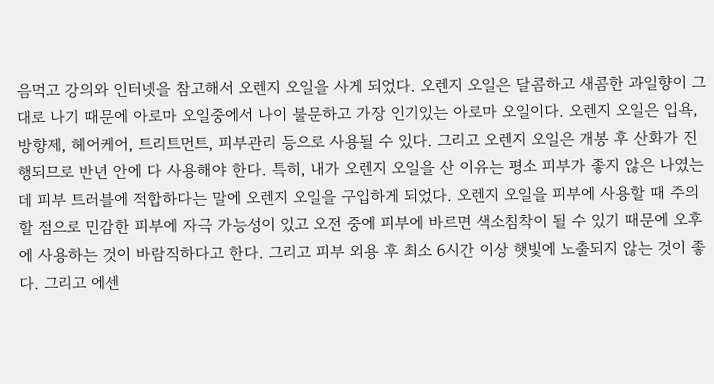음먹고 강의와 인터넷을 참고해서 오렌지 오일을 사게 되었다. 오렌지 오일은 달콤하고 새콤한 과일향이 그대로 나기 때문에 아로마 오일중에서 나이 불문하고 가장 인기있는 아로마 오일이다. 오렌지 오일은 입욕, 방향제, 헤어케어, 트리트먼트, 피부관리 등으로 사용될 수 있다. 그리고 오렌지 오일은 개봉 후 산화가 진행되므로 반년 안에 다 사용해야 한다. 특히, 내가 오렌지 오일을 산 이유는 평소 피부가 좋지 않은 나였는데 피부 트러블에 적합하다는 말에 오렌지 오일을 구입하게 되었다. 오렌지 오일을 피부에 사용할 때 주의할 점으로 민감한 피부에 자극 가능성이 있고 오전 중에 피부에 바르면 색소침착이 될 수 있기 때문에 오후에 사용하는 것이 바람직하다고 한다. 그리고 피부 외용 후 최소 6시간 이상 햇빛에 노출되지 않는 것이 좋다. 그리고 에센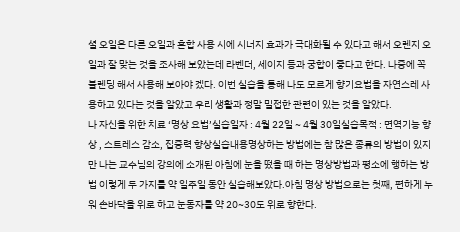셜 오일은 다른 오일과 혼합 사용 시에 시너지 효과가 극대화될 수 있다고 해서 오렌지 오일과 잘 맞는 것을 조사해 보았는데 라벤더, 세이지 등과 궁합이 좋다고 한다. 나중에 꼭 블렌딩 해서 사용해 보아야 겠다. 이번 실습을 통해 나도 모르게 향기요법을 자연스레 사용하고 있다는 것을 알았고 우리 생활과 정말 밀접한 관련이 있는 것을 알았다.
나 자신을 위한 치료 ‘명상 요법’실습일자 : 4월 22일 ~ 4월 30일실습목적 : 면역기능 향상 , 스트레스 감소, 집중력 향상실습내용명상하는 방법에는 참 많은 종류의 방법이 있지만 나는 교수님의 강의에 소개된 아침에 눈을 떴을 때 하는 명상방법과 평소에 행하는 방법 이렇게 두 가지를 약 일주일 동안 실습해보았다.아침 명상 방법으로는 첫째, 편하게 누워 손바닥을 위로 하고 눈동자를 약 20~30도 위로 향한다.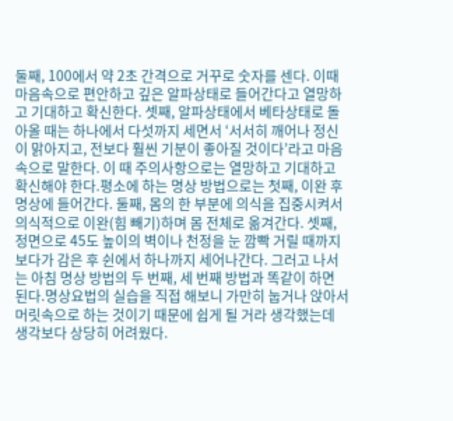둘째, 100에서 약 2초 간격으로 거꾸로 숫자를 센다. 이때 마음속으로 편안하고 깊은 알파상태로 들어간다고 열망하고 기대하고 확신한다. 셋째, 알파상태에서 베타상태로 돌아올 때는 하나에서 다섯까지 세면서 ‘서서히 깨어나 정신이 맑아지고, 전보다 훨씬 기분이 좋아질 것이다’라고 마음속으로 말한다. 이 때 주의사항으로는 열망하고 기대하고 확신해야 한다.평소에 하는 명상 방법으로는 첫째, 이완 후 명상에 들어간다. 둘째, 몸의 한 부분에 의식을 집중시켜서 의식적으로 이완(힘 빼기)하며 몸 전체로 옮겨간다. 셋째, 정면으로 45도 높이의 벽이나 천정을 눈 깜빡 거릴 때까지 보다가 감은 후 쉰에서 하나까지 세어나간다. 그러고 나서는 아침 명상 방법의 두 번째, 세 번째 방법과 똑같이 하면 된다.명상요법의 실습을 직접 해보니 가만히 눕거나 앉아서 머릿속으로 하는 것이기 때문에 쉽게 될 거라 생각했는데 생각보다 상당히 어려웠다.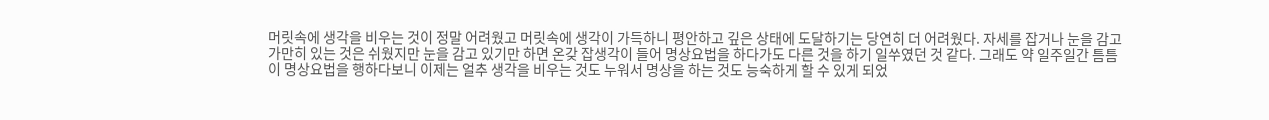머릿속에 생각을 비우는 것이 정말 어려웠고 머릿속에 생각이 가득하니 평안하고 깊은 상태에 도달하기는 당연히 더 어려웠다. 자세를 잡거나 눈을 감고 가만히 있는 것은 쉬웠지만 눈을 감고 있기만 하면 온갖 잡생각이 들어 명상요법을 하다가도 다른 것을 하기 일쑤였던 것 같다. 그래도 약 일주일간 틈틈이 명상요법을 행하다보니 이제는 얼추 생각을 비우는 것도 누워서 명상을 하는 것도 능숙하게 할 수 있게 되었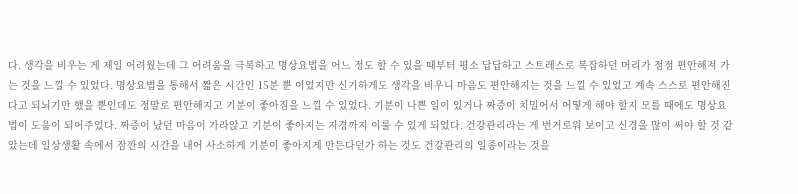다. 생각을 비우는 게 제일 어려웠는데 그 어려움을 극복하고 명상요법을 어느 정도 할 수 있을 때부터 평소 답답하고 스트레스로 복잡하던 머리가 점점 편안해져 가는 것을 느낄 수 있었다. 명상요법을 통해서 짧은 시간인 15분 뿐 이었지만 신기하게도 생각을 비우니 마음도 편안해지는 것을 느낄 수 있었고 계속 스스로 편안해진다고 되뇌기만 했을 뿐인데도 정말로 편안해지고 기분이 좋아짐을 느낄 수 있었다. 기분이 나쁜 일이 있거나 짜증이 치밀어서 어떻게 해야 할지 모를 때에도 명상요법이 도움이 되어주었다. 짜증이 났던 마음이 가라앉고 기분이 좋아지는 지경까지 이룰 수 있게 되었다. 건강관리라는 게 번거로워 보이고 신경을 많이 써야 할 것 같았는데 일상생활 속에서 잠깐의 시간을 내어 사소하게 기분이 좋아지게 만든다던가 하는 것도 건강관리의 일종이라는 것을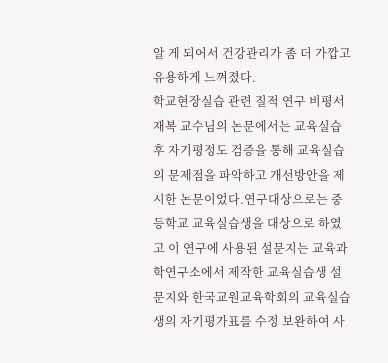알 게 되어서 건강관리가 좀 더 가깝고 유용하게 느껴졌다.
학교현장실습 관련 질적 연구 비평서재복 교수님의 논문에서는 교육실습 후 자기평정도 검증을 통해 교육실습의 문제점을 파악하고 개선방안을 제시한 논문이었다.연구대상으로는 중등학교 교육실습생을 대상으로 하였고 이 연구에 사용된 설문지는 교육과학연구소에서 제작한 교육실습생 설문지와 한국교원교육학회의 교육실습생의 자기평가표를 수정 보완하여 사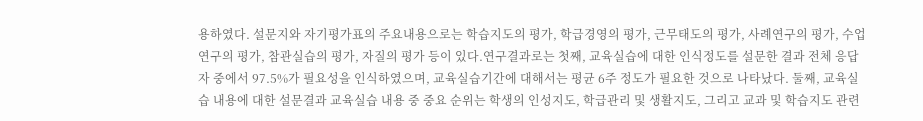용하였다. 설문지와 자기평가표의 주요내용으로는 학습지도의 평가, 학급경영의 평가, 근무태도의 평가, 사례연구의 평가, 수업연구의 평가, 참관실습의 평가, 자질의 평가 등이 있다.연구결과로는 첫째, 교육실습에 대한 인식정도를 설문한 결과 전체 응답자 중에서 97.5%가 필요성을 인식하였으며, 교육실습기간에 대해서는 평균 6주 정도가 필요한 것으로 나타났다. 둘째, 교육실습 내용에 대한 설문결과 교육실습 내용 중 중요 순위는 학생의 인성지도, 학급관리 및 생활지도, 그리고 교과 및 학습지도 관련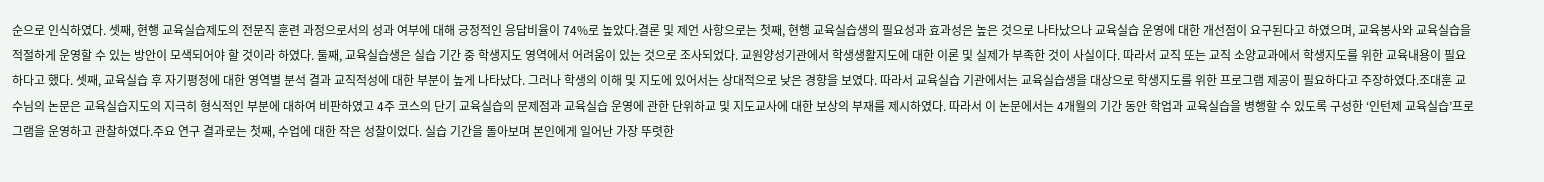순으로 인식하였다. 셋째, 현행 교육실습제도의 전문직 훈련 과정으로서의 성과 여부에 대해 긍정적인 응답비율이 74%로 높았다.결론 및 제언 사항으로는 첫째, 현행 교육실습생의 필요성과 효과성은 높은 것으로 나타났으나 교육실습 운영에 대한 개선점이 요구된다고 하였으며, 교육봉사와 교육실습을 적절하게 운영할 수 있는 방안이 모색되어야 할 것이라 하였다. 둘째, 교육실습생은 실습 기간 중 학생지도 영역에서 어려움이 있는 것으로 조사되었다. 교원양성기관에서 학생생활지도에 대한 이론 및 실제가 부족한 것이 사실이다. 따라서 교직 또는 교직 소양교과에서 학생지도를 위한 교육내용이 필요하다고 했다. 셋째, 교육실습 후 자기평정에 대한 영역별 분석 결과 교직적성에 대한 부분이 높게 나타났다. 그러나 학생의 이해 및 지도에 있어서는 상대적으로 낮은 경향을 보였다. 따라서 교육실습 기관에서는 교육실습생을 대상으로 학생지도를 위한 프로그램 제공이 필요하다고 주장하였다.조대훈 교수님의 논문은 교육실습지도의 지극히 형식적인 부분에 대하여 비판하였고 4주 코스의 단기 교육실습의 문제점과 교육실습 운영에 관한 단위하교 및 지도교사에 대한 보상의 부재를 제시하였다. 따라서 이 논문에서는 4개월의 기간 동안 학업과 교육실습을 병행할 수 있도록 구성한 ‘인턴제 교육실습’프로그램을 운영하고 관찰하였다.주요 연구 결과로는 첫째, 수업에 대한 작은 성찰이었다. 실습 기간을 돌아보며 본인에게 일어난 가장 뚜렷한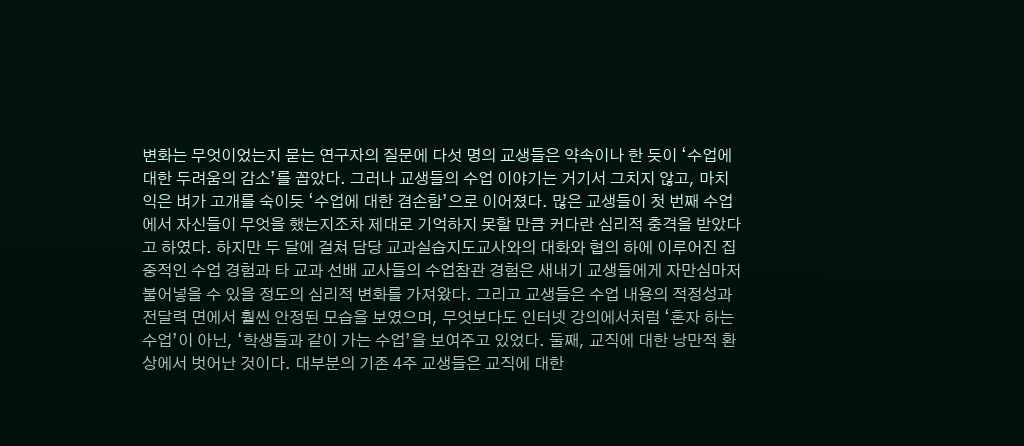변화는 무엇이었는지 묻는 연구자의 질문에 다섯 명의 교생들은 약속이나 한 듯이 ‘수업에 대한 두려움의 감소’를 꼽았다. 그러나 교생들의 수업 이야기는 거기서 그치지 않고, 마치 익은 벼가 고개를 숙이듯 ‘수업에 대한 겸손함’으로 이어졌다. 많은 교생들이 첫 번째 수업에서 자신들이 무엇을 했는지조차 제대로 기억하지 못할 만큼 커다란 심리적 충격을 받았다고 하였다. 하지만 두 달에 걸쳐 담당 교과실습지도교사와의 대화와 협의 하에 이루어진 집중적인 수업 경험과 타 교과 선배 교사들의 수업참관 경험은 새내기 교생들에게 자만심마저 불어넣을 수 있을 정도의 심리적 변화를 가져왔다. 그리고 교생들은 수업 내용의 적정성과 전달력 면에서 훨씬 안정된 모습을 보였으며, 무엇보다도 인터넷 강의에서처럼 ‘혼자 하는 수업’이 아닌, ‘학생들과 같이 가는 수업’을 보여주고 있었다. 둘째, 교직에 대한 낭만적 환상에서 벗어난 것이다. 대부분의 기존 4주 교생들은 교직에 대한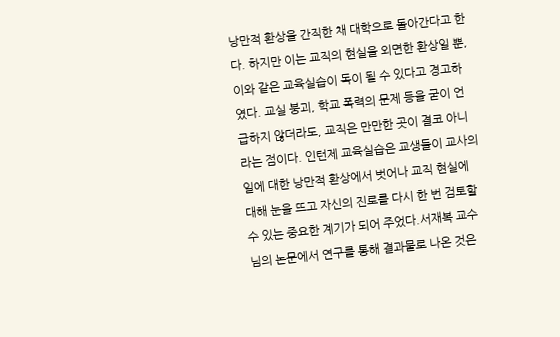낭만적 환상을 간직한 채 대학으로 돌아간다고 한다. 하지만 이는 교직의 현실을 외면한 환상일 뿐, 이와 같은 교육실습이 독이 될 수 있다고 경고하였다. 교실 붕괴, 학교 폭력의 문제 등을 굳이 언급하지 않더라도, 교직은 만만한 곳이 결코 아니라는 점이다. 인턴제 교육실습은 교생들이 교사의 일에 대한 낭만적 환상에서 벗어나 교직 현실에 대해 눈을 뜨고 자신의 진로를 다시 한 번 검토할 수 있는 중요한 계기가 되어 주었다.서재복 교수님의 논문에서 연구를 통해 결과물로 나온 것은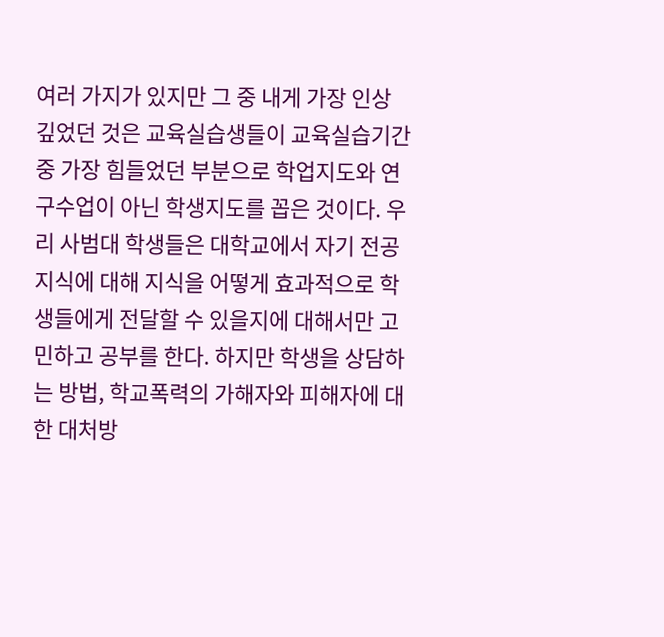여러 가지가 있지만 그 중 내게 가장 인상 깊었던 것은 교육실습생들이 교육실습기간 중 가장 힘들었던 부분으로 학업지도와 연구수업이 아닌 학생지도를 꼽은 것이다. 우리 사범대 학생들은 대학교에서 자기 전공지식에 대해 지식을 어떻게 효과적으로 학생들에게 전달할 수 있을지에 대해서만 고민하고 공부를 한다. 하지만 학생을 상담하는 방법, 학교폭력의 가해자와 피해자에 대한 대처방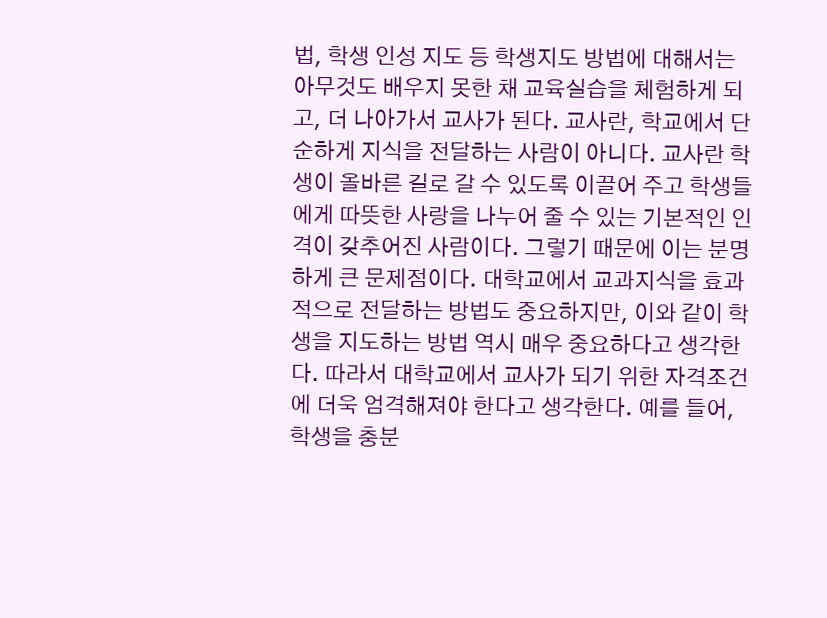법, 학생 인성 지도 등 학생지도 방법에 대해서는 아무것도 배우지 못한 채 교육실습을 체험하게 되고, 더 나아가서 교사가 된다. 교사란, 학교에서 단순하게 지식을 전달하는 사람이 아니다. 교사란 학생이 올바른 길로 갈 수 있도록 이끌어 주고 학생들에게 따뜻한 사랑을 나누어 줄 수 있는 기본적인 인격이 갖추어진 사람이다. 그렇기 때문에 이는 분명하게 큰 문제점이다. 대학교에서 교과지식을 효과적으로 전달하는 방법도 중요하지만, 이와 같이 학생을 지도하는 방법 역시 매우 중요하다고 생각한다. 따라서 대학교에서 교사가 되기 위한 자격조건에 더욱 엄격해져야 한다고 생각한다. 예를 들어, 학생을 충분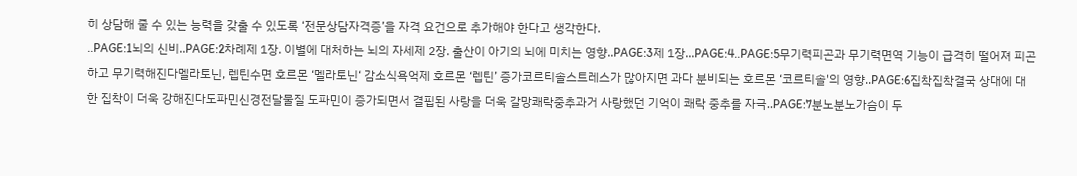히 상담해 줄 수 있는 능력을 갖출 수 있도록 ‘전문상담자격증’을 자격 요건으로 추가해야 한다고 생각한다.
..PAGE:1뇌의 신비..PAGE:2차례제 1장. 이별에 대처하는 뇌의 자세제 2장. 출산이 아기의 뇌에 미치는 영향..PAGE:3제 1장...PAGE:4..PAGE:5무기력피곤과 무기력면역 기능이 급격히 떨어져 피곤하고 무기력해진다멜라토닌, 렙틴수면 호르몬 ‘멜라토닌‘ 감소식욕억제 호르몬 ‘렙틴’ 증가코르티솔스트레스가 많아지면 과다 분비되는 호르몬 ‘코르티솔'의 영향..PAGE:6집착집착결국 상대에 대한 집착이 더욱 강해진다도파민신경전달물질 도파민이 증가되면서 결핍된 사랑을 더욱 갈망쾌락중추과거 사랑했던 기억이 쾌락 중추를 자극..PAGE:7분노분노가슴이 두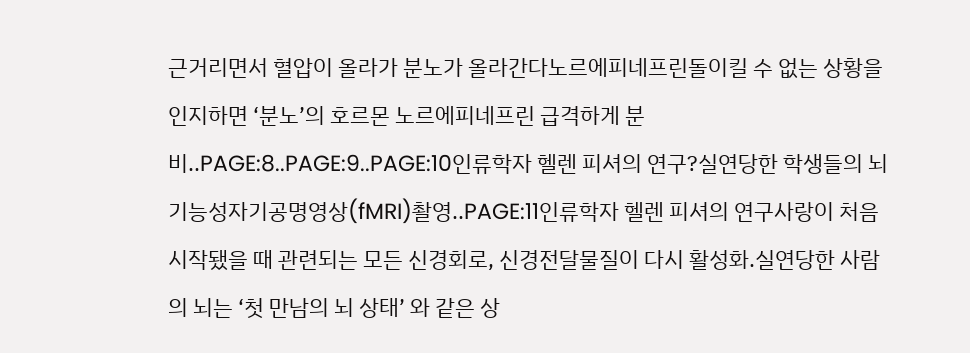근거리면서 혈압이 올라가 분노가 올라간다노르에피네프린돌이킬 수 없는 상황을 인지하면 ‘분노’의 호르몬 노르에피네프린 급격하게 분비..PAGE:8..PAGE:9..PAGE:10인류학자 헬렌 피셔의 연구?실연당한 학생들의 뇌기능성자기공명영상(fMRI)촬영..PAGE:11인류학자 헬렌 피셔의 연구사랑이 처음 시작됐을 때 관련되는 모든 신경회로, 신경전달물질이 다시 활성화.실연당한 사람의 뇌는 ‘첫 만남의 뇌 상태’ 와 같은 상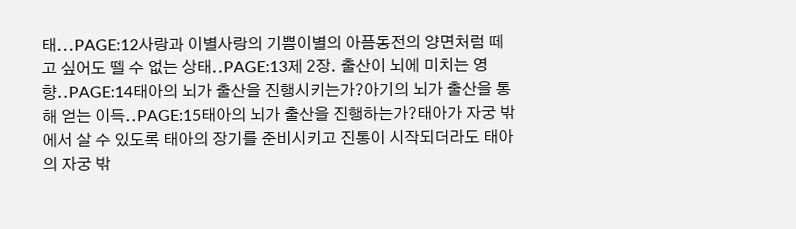태...PAGE:12사랑과 이별사랑의 기쁨이별의 아픔동전의 양면처럼 떼고 싶어도 뗄 수 없는 상태..PAGE:13제 2장. 출산이 뇌에 미치는 영향..PAGE:14태아의 뇌가 출산을 진행시키는가?아기의 뇌가 출산을 통해 얻는 이득..PAGE:15태아의 뇌가 출산을 진행하는가?태아가 자궁 밖에서 살 수 있도록 태아의 장기를 준비시키고 진통이 시작되더라도 태아의 자궁 밖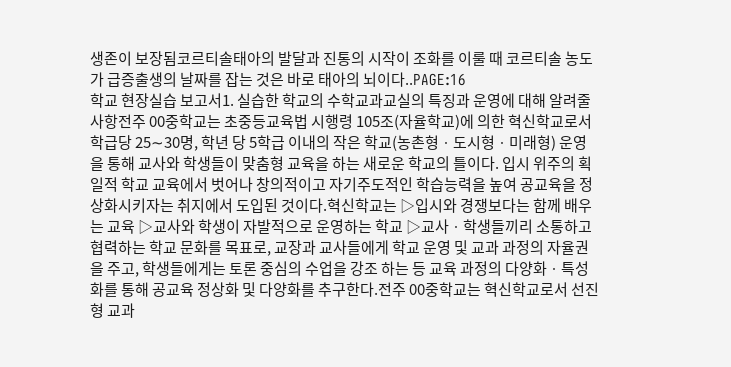생존이 보장됨코르티솔태아의 발달과 진통의 시작이 조화를 이룰 때 코르티솔 농도가 급증출생의 날짜를 잡는 것은 바로 태아의 뇌이다..PAGE:16
학교 현장실습 보고서1. 실습한 학교의 수학교과교실의 특징과 운영에 대해 알려줄 사항전주 00중학교는 초중등교육법 시행령 105조(자율학교)에 의한 혁신학교로서 학급당 25∼30명, 학년 당 5학급 이내의 작은 학교(농촌형ㆍ도시형ㆍ미래형) 운영을 통해 교사와 학생들이 맞춤형 교육을 하는 새로운 학교의 틀이다. 입시 위주의 획일적 학교 교육에서 벗어나 창의적이고 자기주도적인 학습능력을 높여 공교육을 정상화시키자는 취지에서 도입된 것이다.혁신학교는 ▷입시와 경쟁보다는 함께 배우는 교육 ▷교사와 학생이 자발적으로 운영하는 학교 ▷교사ㆍ학생들끼리 소통하고 협력하는 학교 문화를 목표로, 교장과 교사들에게 학교 운영 및 교과 과정의 자율권을 주고, 학생들에게는 토론 중심의 수업을 강조 하는 등 교육 과정의 다양화ㆍ특성화를 통해 공교육 정상화 및 다양화를 추구한다.전주 00중학교는 혁신학교로서 선진형 교과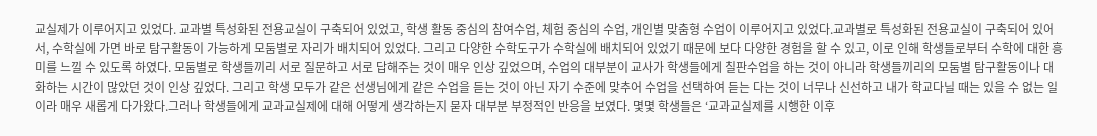교실제가 이루어지고 있었다. 교과별 특성화된 전용교실이 구축되어 있었고, 학생 활동 중심의 참여수업, 체험 중심의 수업, 개인별 맞춤형 수업이 이루어지고 있었다.교과별로 특성화된 전용교실이 구축되어 있어서, 수학실에 가면 바로 탐구활동이 가능하게 모둠별로 자리가 배치되어 있었다. 그리고 다양한 수학도구가 수학실에 배치되어 있었기 때문에 보다 다양한 경험을 할 수 있고, 이로 인해 학생들로부터 수학에 대한 흥미를 느낄 수 있도록 하였다. 모둠별로 학생들끼리 서로 질문하고 서로 답해주는 것이 매우 인상 깊었으며, 수업의 대부분이 교사가 학생들에게 칠판수업을 하는 것이 아니라 학생들끼리의 모둠별 탐구활동이나 대화하는 시간이 많았던 것이 인상 깊었다. 그리고 학생 모두가 같은 선생님에게 같은 수업을 듣는 것이 아닌 자기 수준에 맞추어 수업을 선택하여 듣는 다는 것이 너무나 신선하고 내가 학교다닐 때는 있을 수 없는 일이라 매우 새롭게 다가왔다.그러나 학생들에게 교과교실제에 대해 어떻게 생각하는지 묻자 대부분 부정적인 반응을 보였다. 몇몇 학생들은 ‘교과교실제를 시행한 이후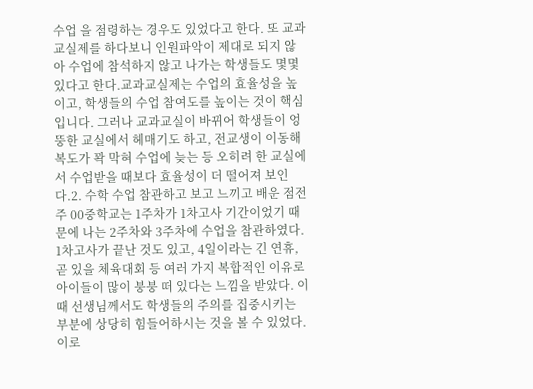수업 을 점령하는 경우도 있었다고 한다. 또 교과교실제를 하다보니 인원파악이 제대로 되지 않아 수업에 참석하지 않고 나가는 학생들도 몇몇 있다고 한다.교과교실제는 수업의 효율성을 높이고, 학생들의 수업 참여도를 높이는 것이 핵심입니다. 그러나 교과교실이 바뀌어 학생들이 엉뚱한 교실에서 헤매기도 하고, 전교생이 이동해 복도가 꽉 막혀 수업에 늦는 등 오히려 한 교실에서 수업받을 때보다 효율성이 더 떨어져 보인다.2. 수학 수업 참관하고 보고 느끼고 배운 점전주 00중학교는 1주차가 1차고사 기간이었기 때문에 나는 2주차와 3주차에 수업을 참관하였다. 1차고사가 끝난 것도 있고, 4일이라는 긴 연휴, 곧 있을 체육대회 등 여러 가지 복합적인 이유로 아이들이 많이 붕붕 떠 있다는 느낌을 받았다. 이 때 선생님께서도 학생들의 주의를 집중시키는 부분에 상당히 힘들어하시는 것을 볼 수 있었다. 이로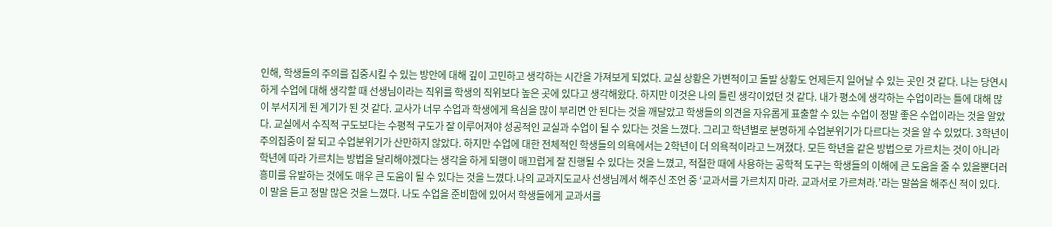인해, 학생들의 주의를 집중시킬 수 있는 방안에 대해 깊이 고민하고 생각하는 시간을 가져보게 되었다. 교실 상황은 가변적이고 돌발 상황도 언제든지 일어날 수 있는 곳인 것 같다. 나는 당연시하게 수업에 대해 생각할 때 선생님이라는 직위를 학생의 직위보다 높은 곳에 있다고 생각해왔다. 하지만 이것은 나의 틀린 생각이었던 것 같다. 내가 평소에 생각하는 수업이라는 틀에 대해 많이 부서지게 된 계기가 된 것 같다. 교사가 너무 수업과 학생에게 욕심을 많이 부리면 안 된다는 것을 깨달았고 학생들의 의견을 자유롭게 표출할 수 있는 수업이 정말 좋은 수업이라는 것을 알았다. 교실에서 수직적 구도보다는 수평적 구도가 잘 이루어져야 성공적인 교실과 수업이 될 수 있다는 것을 느꼈다. 그리고 학년별로 분명하게 수업분위기가 다르다는 것을 알 수 있었다. 3학년이 주의집중이 잘 되고 수업분위기가 산만하지 않았다. 하지만 수업에 대한 전체적인 학생들의 의욕에서는 2학년이 더 의욕적이라고 느껴졌다. 모든 학년을 같은 방법으로 가르치는 것이 아니라 학년에 따라 가르치는 방법을 달리해야겠다는 생각을 하게 되행이 매끄럽게 잘 진행될 수 있다는 것을 느꼈고, 적절한 때에 사용하는 공학적 도구는 학생들의 이해에 큰 도움을 줄 수 있을뿐더러 흥미를 유발하는 것에도 매우 큰 도움이 될 수 있다는 것을 느꼈다.나의 교과지도교사 선생님께서 해주신 조언 중 ‘교과서를 가르치지 마라. 교과서로 가르쳐라.’라는 말씀을 해주신 적이 있다. 이 말을 듣고 정말 많은 것을 느꼈다. 나도 수업을 준비함에 있어서 학생들에게 교과서를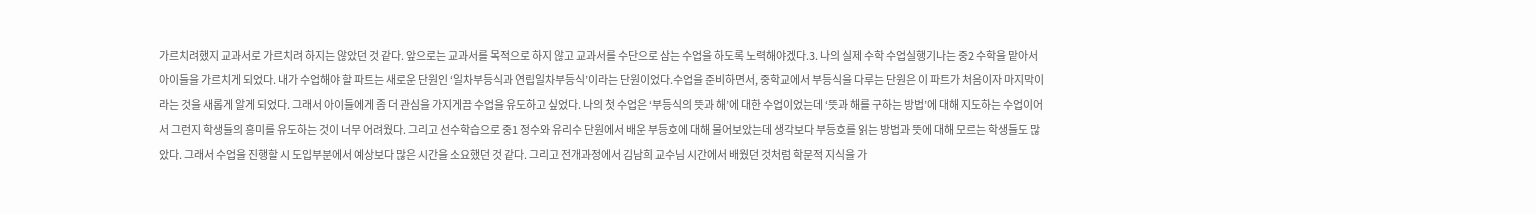가르치려했지 교과서로 가르치려 하지는 않았던 것 같다. 앞으로는 교과서를 목적으로 하지 않고 교과서를 수단으로 삼는 수업을 하도록 노력해야겠다.3. 나의 실제 수학 수업실행기나는 중2 수학을 맡아서 아이들을 가르치게 되었다. 내가 수업해야 할 파트는 새로운 단원인 ‘일차부등식과 연립일차부등식’이라는 단원이었다.수업을 준비하면서, 중학교에서 부등식을 다루는 단원은 이 파트가 처음이자 마지막이라는 것을 새롭게 알게 되었다. 그래서 아이들에게 좀 더 관심을 가지게끔 수업을 유도하고 싶었다. 나의 첫 수업은 ‘부등식의 뜻과 해’에 대한 수업이었는데 ‘뜻과 해를 구하는 방법’에 대해 지도하는 수업이어서 그런지 학생들의 흥미를 유도하는 것이 너무 어려웠다. 그리고 선수학습으로 중1 정수와 유리수 단원에서 배운 부등호에 대해 물어보았는데 생각보다 부등호를 읽는 방법과 뜻에 대해 모르는 학생들도 많았다. 그래서 수업을 진행할 시 도입부분에서 예상보다 많은 시간을 소요했던 것 같다. 그리고 전개과정에서 김남희 교수님 시간에서 배웠던 것처럼 학문적 지식을 가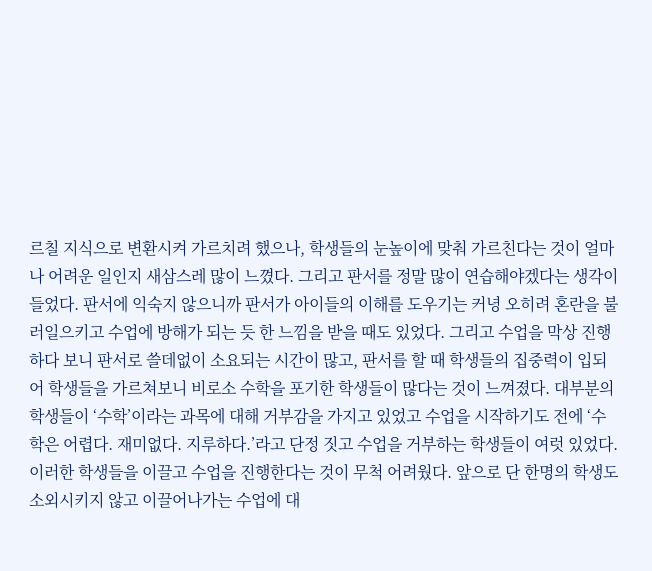르칠 지식으로 변환시켜 가르치려 했으나, 학생들의 눈높이에 맞춰 가르친다는 것이 얼마나 어려운 일인지 새삼스레 많이 느꼈다. 그리고 판서를 정말 많이 연습해야겠다는 생각이 들었다. 판서에 익숙지 않으니까 판서가 아이들의 이해를 도우기는 커녕 오히려 혼란을 불러일으키고 수업에 방해가 되는 듯 한 느낌을 받을 때도 있었다. 그리고 수업을 막상 진행하다 보니 판서로 쓸데없이 소요되는 시간이 많고, 판서를 할 때 학생들의 집중력이 입되어 학생들을 가르쳐보니 비로소 수학을 포기한 학생들이 많다는 것이 느껴졌다. 대부분의 학생들이 ‘수학’이라는 과목에 대해 거부감을 가지고 있었고 수업을 시작하기도 전에 ‘수학은 어렵다. 재미없다. 지루하다.’라고 단정 짓고 수업을 거부하는 학생들이 여럿 있었다. 이러한 학생들을 이끌고 수업을 진행한다는 것이 무척 어려웠다. 앞으로 단 한명의 학생도 소외시키지 않고 이끌어나가는 수업에 대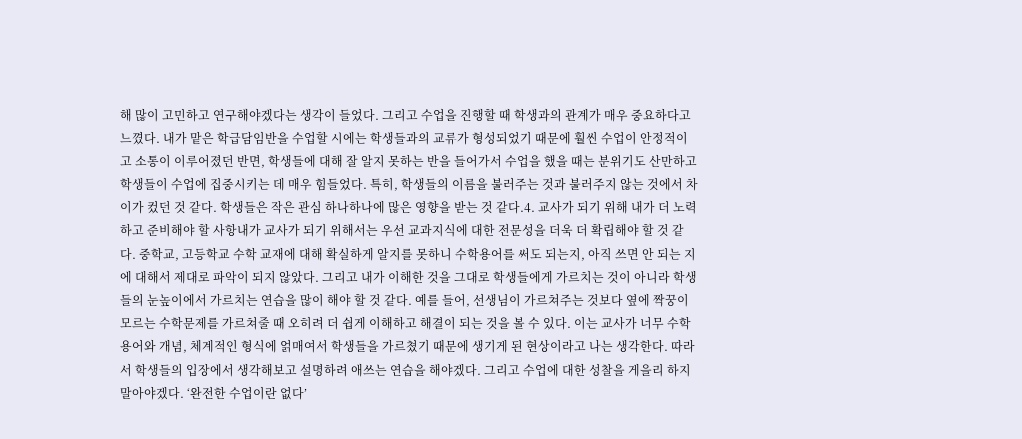해 많이 고민하고 연구해야겠다는 생각이 들었다. 그리고 수업을 진행할 때 학생과의 관계가 매우 중요하다고 느꼈다. 내가 맡은 학급담임반을 수업할 시에는 학생들과의 교류가 형성되었기 때문에 훨씬 수업이 안정적이고 소통이 이루어졌던 반면, 학생들에 대해 잘 알지 못하는 반을 들어가서 수업을 했을 때는 분위기도 산만하고 학생들이 수업에 집중시키는 데 매우 힘들었다. 특히, 학생들의 이름을 불러주는 것과 불러주지 않는 것에서 차이가 컸던 것 같다. 학생들은 작은 관심 하나하나에 많은 영향을 받는 것 같다.4. 교사가 되기 위해 내가 더 노력하고 준비해야 할 사항내가 교사가 되기 위해서는 우선 교과지식에 대한 전문성을 더욱 더 확립해야 할 것 같다. 중학교, 고등학교 수학 교재에 대해 확실하게 알지를 못하니 수학용어를 써도 되는지, 아직 쓰면 안 되는 지에 대해서 제대로 파악이 되지 않았다. 그리고 내가 이해한 것을 그대로 학생들에게 가르치는 것이 아니라 학생들의 눈높이에서 가르치는 연습을 많이 해야 할 것 같다. 예를 들어, 선생님이 가르쳐주는 것보다 옆에 짝꿍이 모르는 수학문제를 가르쳐줄 때 오히려 더 쉽게 이해하고 해결이 되는 것을 볼 수 있다. 이는 교사가 너무 수학용어와 개념, 체계적인 형식에 얽매여서 학생들을 가르쳤기 때문에 생기게 된 현상이라고 나는 생각한다. 따라서 학생들의 입장에서 생각해보고 설명하려 애쓰는 연습을 해야겠다. 그리고 수업에 대한 성찰을 게을리 하지 말아야겠다. ‘완전한 수업이란 없다’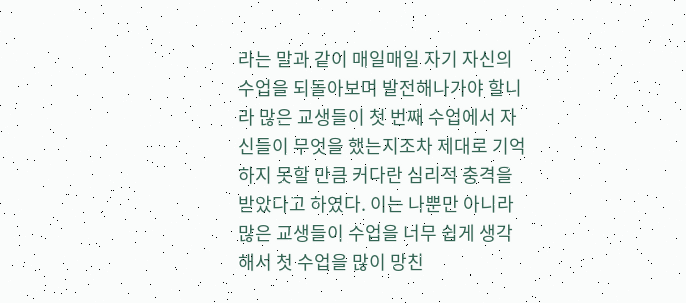라는 말과 같이 매일매일 자기 자신의 수업을 되돌아보며 발전해나가야 할니라 많은 교생들이 첫 번째 수업에서 자신들이 무엇을 했는지조차 제대로 기억하지 못할 만큼 커다란 심리적 충격을 받았다고 하였다. 이는 나뿐만 아니라 많은 교생들이 수업을 너무 쉽게 생각해서 첫 수업을 많이 망친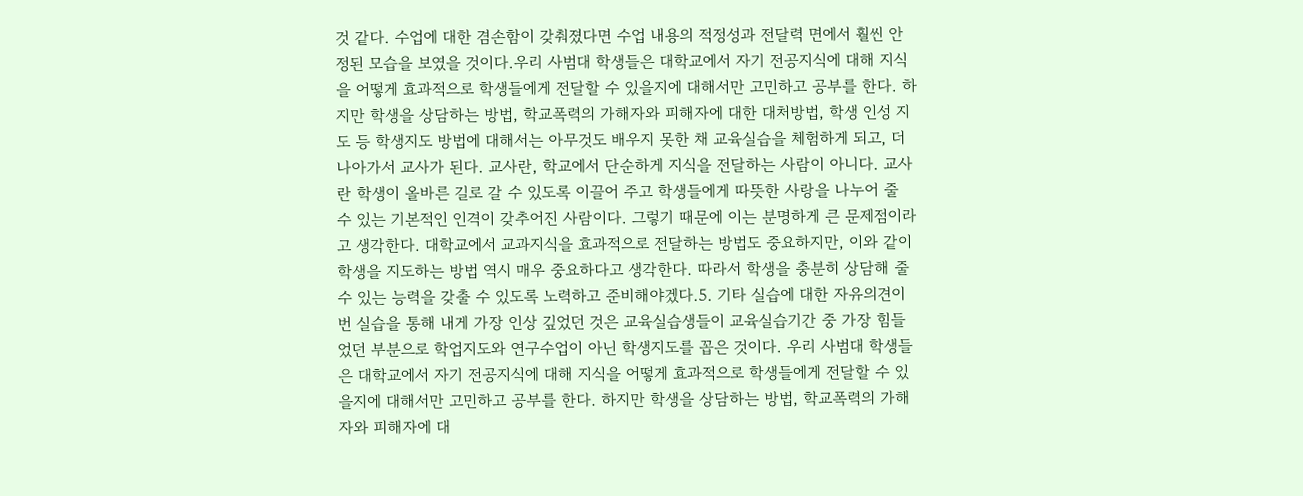것 같다. 수업에 대한 겸손함이 갖춰졌다면 수업 내용의 적정성과 전달력 면에서 훨씬 안정된 모습을 보였을 것이다.우리 사범대 학생들은 대학교에서 자기 전공지식에 대해 지식을 어떻게 효과적으로 학생들에게 전달할 수 있을지에 대해서만 고민하고 공부를 한다. 하지만 학생을 상담하는 방법, 학교폭력의 가해자와 피해자에 대한 대처방법, 학생 인성 지도 등 학생지도 방법에 대해서는 아무것도 배우지 못한 채 교육실습을 체험하게 되고, 더 나아가서 교사가 된다. 교사란, 학교에서 단순하게 지식을 전달하는 사람이 아니다. 교사란 학생이 올바른 길로 갈 수 있도록 이끌어 주고 학생들에게 따뜻한 사랑을 나누어 줄 수 있는 기본적인 인격이 갖추어진 사람이다. 그렇기 때문에 이는 분명하게 큰 문제점이라고 생각한다. 대학교에서 교과지식을 효과적으로 전달하는 방법도 중요하지만, 이와 같이 학생을 지도하는 방법 역시 매우 중요하다고 생각한다. 따라서 학생을 충분히 상담해 줄 수 있는 능력을 갖출 수 있도록 노력하고 준비해야겠다.5. 기타 실습에 대한 자유의견이번 실습을 통해 내게 가장 인상 깊었던 것은 교육실습생들이 교육실습기간 중 가장 힘들었던 부분으로 학업지도와 연구수업이 아닌 학생지도를 꼽은 것이다. 우리 사범대 학생들은 대학교에서 자기 전공지식에 대해 지식을 어떻게 효과적으로 학생들에게 전달할 수 있을지에 대해서만 고민하고 공부를 한다. 하지만 학생을 상담하는 방법, 학교폭력의 가해자와 피해자에 대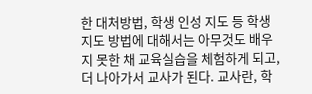한 대처방법, 학생 인성 지도 등 학생지도 방법에 대해서는 아무것도 배우지 못한 채 교육실습을 체험하게 되고, 더 나아가서 교사가 된다. 교사란, 학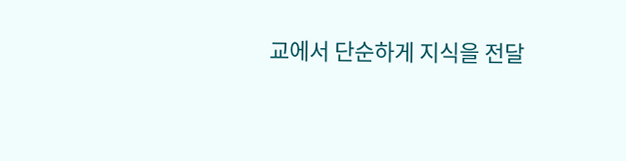교에서 단순하게 지식을 전달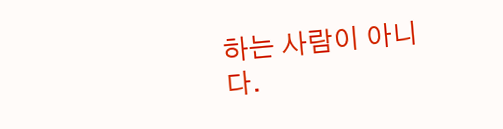하는 사람이 아니다.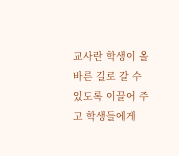교사란 학생이 올바른 길로 갈 수 있도록 이끌어 주고 학생들에게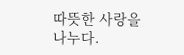따뜻한 사랑을 나누다.